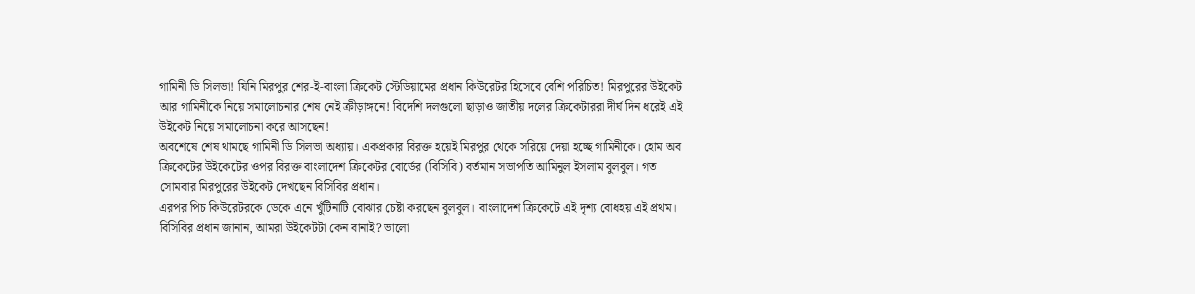গামিনী ডি সিলভা! যিনি মিরপুর শের-ই-বাংলা ক্রিকেট স্টেডিয়ামের প্রধান কিউরেটর হিসেবে বেশি পরিচিত! মিরপুরের উইকেট আর গামিনীকে নিয়ে সমালোচনার শেষ নেই ক্রীড়াঙ্গনে! বিদেশি দলগুলো ছাড়াও জাতীয় দলের ক্রিকেটাররা দীর্ঘ দিন ধরেই এই উইকেট নিয়ে সমালোচনা করে আসছেন!
অবশেষে শেষ থামছে গামিনী ডি সিলভা অধ্যায়। একপ্রকার বিরক্ত হয়েই মিরপুর থেকে সরিয়ে দেয়া হচ্ছে গামিনীকে। হোম অব ক্রিকেটের উইকেটের ওপর বিরক্ত বাংলাদেশ ক্রিকেটর বোর্ডের (বিসিবি) বর্তমান সভাপতি আমিনুল ইসলাম বুলবুল। গত সোমবার মিরপুরের উইকেট দেখছেন বিসিবির প্রধান।
এরপর পিচ কিউরেটরকে ডেকে এনে খুঁটিনাটি বোঝার চেষ্টা করছেন বুলবুল। বাংলাদেশ ক্রিকেটে এই দৃশ্য বোধহয় এই প্রথম। বিসিবির প্রধান জানান, আমরা উইকেটটা কেন বানাই? ভালো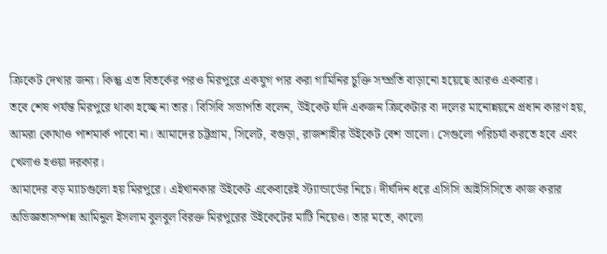ক্রিকেট দেখার জন্য। কিন্তু এত বিতর্কের পরও মিরপুরে একযুগ পার করা গামিনির চুক্তি সম্প্রতি বাড়ানো হয়েছে আরও একবার।
তবে শেষ পর্যন্ত মিরপুরে থাকা হচ্ছে না তার। বিসিবি সভাপতি বলেন, উইকেট যদি একজন ক্রিকেটার বা দলের মানোন্নয়নে প্রধান কারণ হয়, আমরা কোথাও পাশমার্ক পাবো না। আমাদের চট্টগ্রাম, সিলেট, বগুড়া, রাজশাহীর উইকেট বেশ ভালো। সেগুলো পরিচর্যা করতে হবে এবং খেলাও হওয়া দরকার।
আমাদের বড় ম্যাচগুলো হয় মিরপুরে। এইখানকার উইকেট একেবারেই স্ট্যান্ডার্ডের নিচে। দীর্ঘদিন ধরে এসিসি আইসিসিতে কাজ করার অভিজ্ঞতাসম্পন্ন আমিনুল ইসলাম বুলবুল বিরক্ত মিরপুরের উইকেটের মাটি নিয়েও। তার মতে, কালো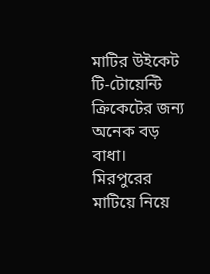মাটির উইকেট টি-টোয়েন্টি ক্রিকেটের জন্য অনেক বড় বাধা।
মিরপুরের মাটিয়ে নিয়ে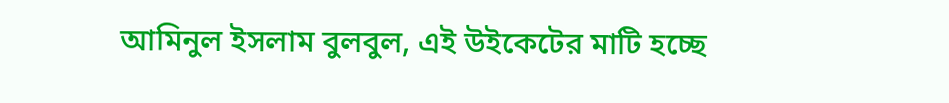আমিনুল ইসলাম বুলবুল, এই উইকেটের মাটি হচ্ছে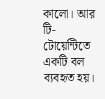কালো। আর টি-টোয়েন্টিতে একটি বল ব্যবহৃত হয়।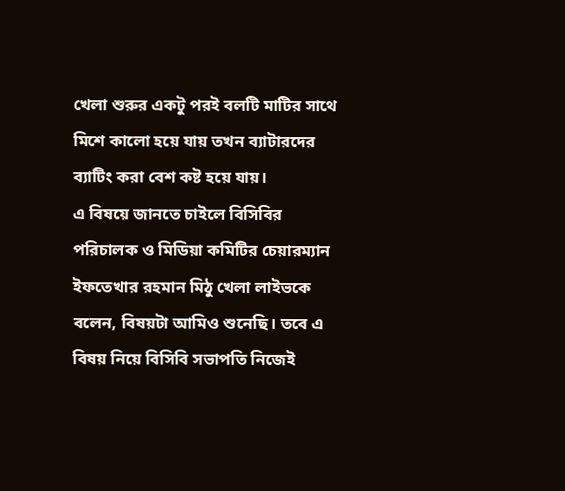খেলা শুরুর একটু পরই বলটি মাটির সাথে মিশে কালো হয়ে যায় তখন ব্যাটারদের ব্যাটিং করা বেশ কষ্ট হয়ে যায়।
এ বিষয়ে জানতে চাইলে বিসিবির পরিচালক ও মিডিয়া কমিটির চেয়ারম্যান ইফতেখার রহমান মিঠু খেলা লাইভকে বলেন, বিষয়টা আমিও শুনেছি। তবে এ বিষয় নিয়ে বিসিবি সভাপতি নিজেই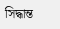সিদ্ধান্ত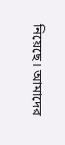নিয়েছে। আমাদের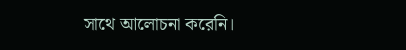সাথে আলোচনা করেনি।